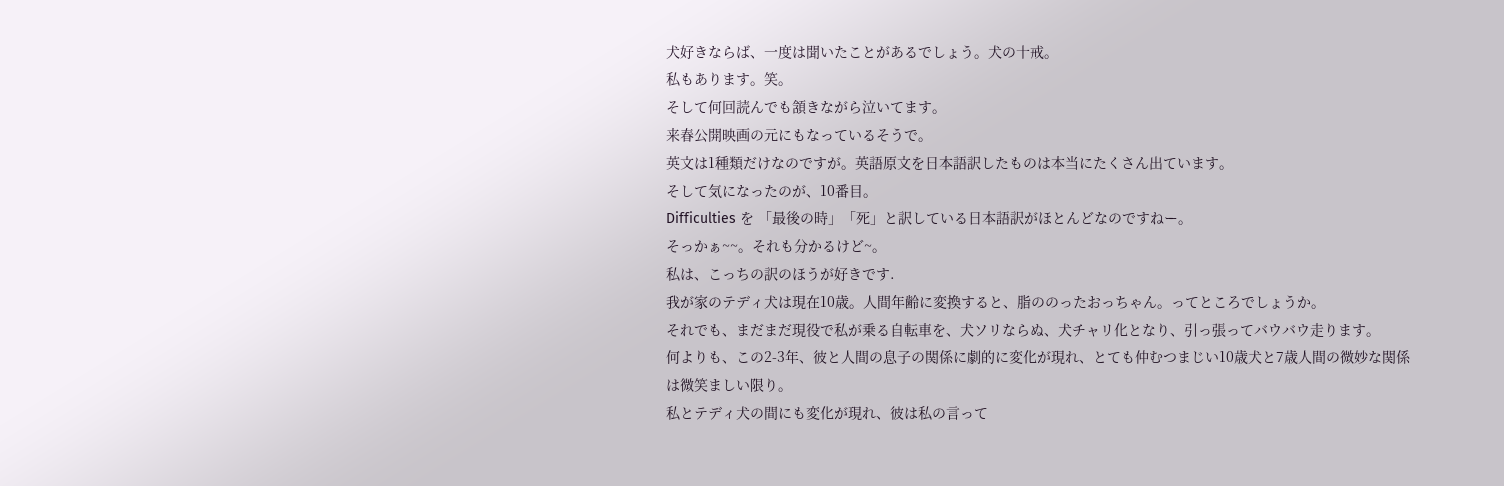犬好きならば、一度は聞いたことがあるでしょう。犬の十戒。
私もあります。笑。
そして何回読んでも頷きながら泣いてます。
来春公開映画の元にもなっているそうで。
英文は1種類だけなのですが。英語原文を日本語訳したものは本当にたくさん出ています。
そして気になったのが、10番目。
Difficulties を 「最後の時」「死」と訳している日本語訳がほとんどなのですねー。
そっかぁ~~。それも分かるけど~。
私は、こっちの訳のほうが好きです.
我が家のテディ犬は現在10歳。人間年齢に変換すると、脂ののったおっちゃん。ってところでしょうか。
それでも、まだまだ現役で私が乗る自転車を、犬ソリならぬ、犬チャリ化となり、引っ張ってバウバウ走ります。
何よりも、この2-3年、彼と人間の息子の関係に劇的に変化が現れ、とても仲むつまじい10歳犬と7歳人間の微妙な関係は微笑ましい限り。
私とテディ犬の間にも変化が現れ、彼は私の言って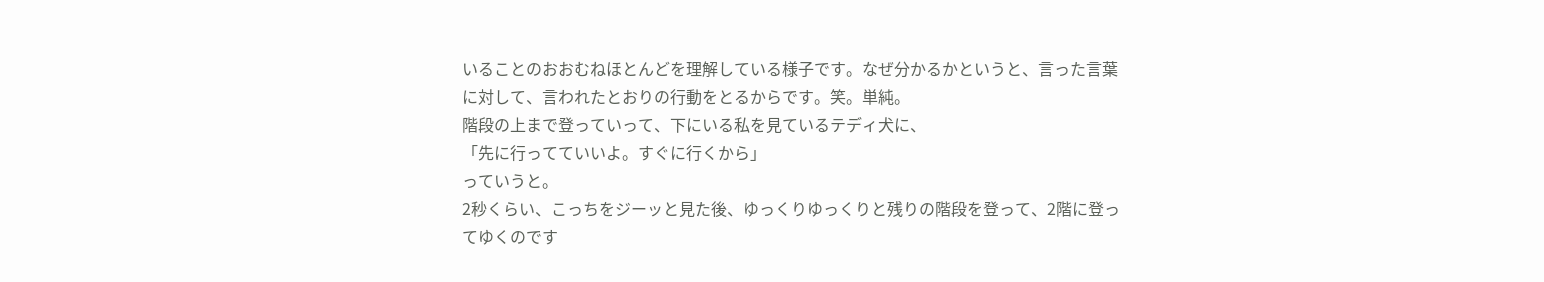いることのおおむねほとんどを理解している様子です。なぜ分かるかというと、言った言葉に対して、言われたとおりの行動をとるからです。笑。単純。
階段の上まで登っていって、下にいる私を見ているテディ犬に、
「先に行ってていいよ。すぐに行くから」
っていうと。
2秒くらい、こっちをジーッと見た後、ゆっくりゆっくりと残りの階段を登って、2階に登ってゆくのです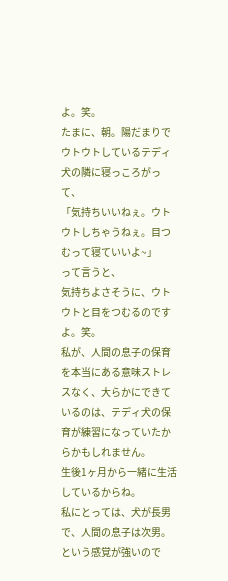よ。笑。
たまに、朝。陽だまりでウトウトしているテディ犬の隣に寝っころがって、
「気持ちいいねぇ。ウトウトしちゃうねぇ。目つむって寝ていいよ~」
って言うと、
気持ちよさそうに、ウトウトと目をつむるのですよ。笑。
私が、人間の息子の保育を本当にある意味ストレスなく、大らかにできているのは、テディ犬の保育が練習になっていたからかもしれません。
生後1ヶ月から一緒に生活しているからね。
私にとっては、犬が長男で、人間の息子は次男。という感覚が強いので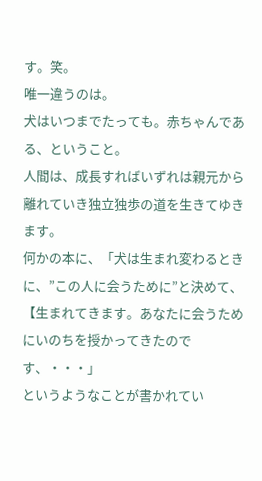す。笑。
唯一違うのは。
犬はいつまでたっても。赤ちゃんである、ということ。
人間は、成長すればいずれは親元から離れていき独立独歩の道を生きてゆきます。
何かの本に、「犬は生まれ変わるときに、”この人に会うために”と決めて、【生まれてきます。あなたに会うためにいのちを授かってきたのです、・・・」
というようなことが書かれてい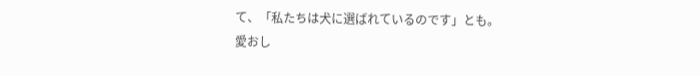て、「私たちは犬に選ばれているのです」とも。
愛おし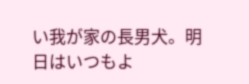い我が家の長男犬。明日はいつもよ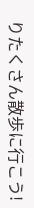りたくさん散歩に行こう!